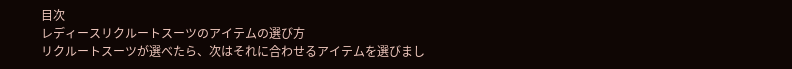目次
レディースリクルートスーツのアイテムの選び方
リクルートスーツが選べたら、次はそれに合わせるアイテムを選びまし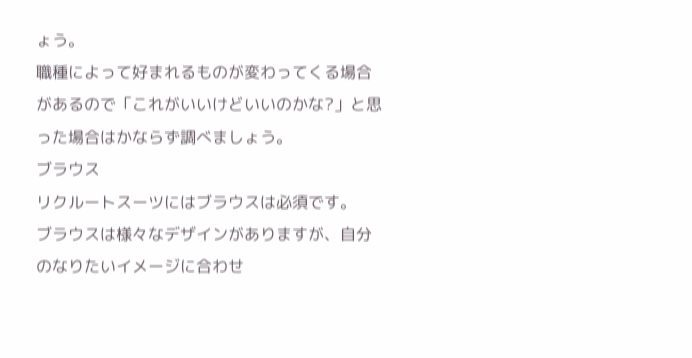ょう。
職種によって好まれるものが変わってくる場合があるので「これがいいけどいいのかな?」と思った場合はかならず調べましょう。
ブラウス
リクルートスーツにはブラウスは必須です。
ブラウスは様々なデザインがありますが、自分のなりたいイメージに合わせ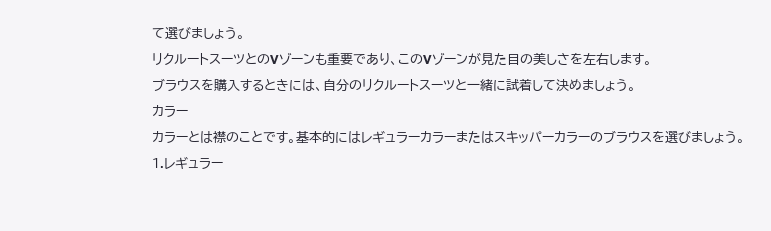て選びましょう。
リクルートスーツとのVゾーンも重要であり、このVゾーンが見た目の美しさを左右します。
ブラウスを購入するときには、自分のリクルートスーツと一緒に試着して決めましょう。
カラー
カラーとは襟のことです。基本的にはレギュラーカラーまたはスキッパーカラーのブラウスを選びましょう。
1.レギュラー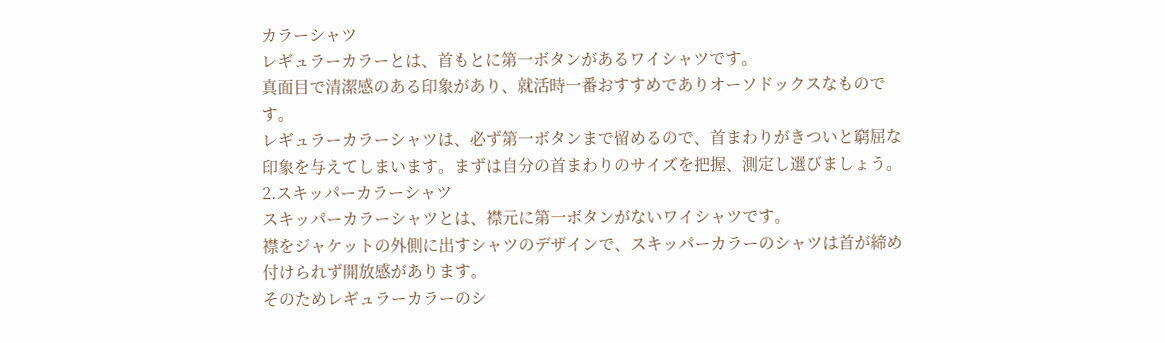カラーシャツ
レギュラーカラーとは、首もとに第一ボタンがあるワイシャツです。
真面目で清潔感のある印象があり、就活時一番おすすめでありオーソドックスなものです。
レギュラーカラーシャツは、必ず第一ボタンまで留めるので、首まわりがきついと窮屈な印象を与えてしまいます。まずは自分の首まわりのサイズを把握、測定し選びましょう。
2.スキッパーカラーシャツ
スキッパーカラーシャツとは、襟元に第一ボタンがないワイシャツです。
襟をジャケットの外側に出すシャツのデザインで、スキッパーカラーのシャツは首が締め付けられず開放感があります。
そのためレギュラーカラーのシ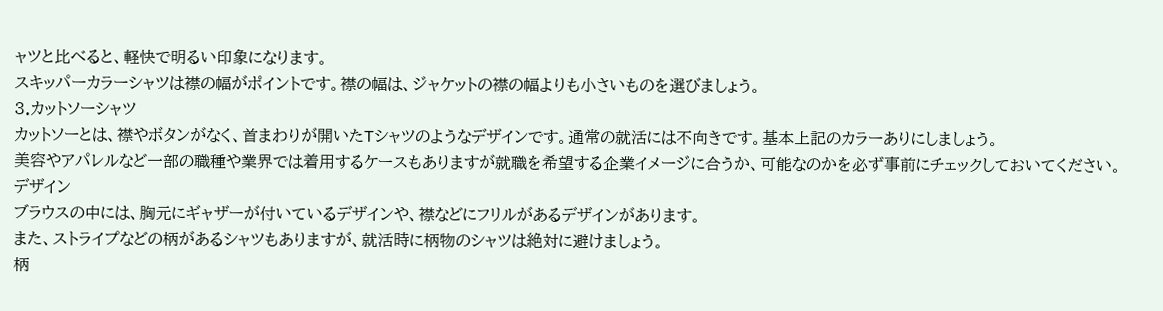ャツと比べると、軽快で明るい印象になります。
スキッパーカラーシャツは襟の幅がポイントです。襟の幅は、ジャケットの襟の幅よりも小さいものを選びましょう。
3.カットソーシャツ
カットソーとは、襟やボタンがなく、首まわりが開いたTシャツのようなデザインです。通常の就活には不向きです。基本上記のカラーありにしましょう。
美容やアパレルなど一部の職種や業界では着用するケースもありますが就職を希望する企業イメージに合うか、可能なのかを必ず事前にチェックしておいてください。
デザイン
ブラウスの中には、胸元にギャザーが付いているデザインや、襟などにフリルがあるデザインがあります。
また、ストライプなどの柄があるシャツもありますが、就活時に柄物のシャツは絶対に避けましょう。
柄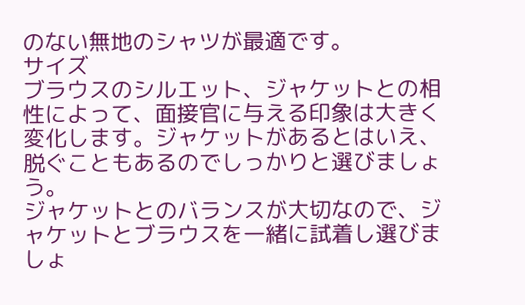のない無地のシャツが最適です。
サイズ
ブラウスのシルエット、ジャケットとの相性によって、面接官に与える印象は大きく変化します。ジャケットがあるとはいえ、脱ぐこともあるのでしっかりと選びましょう。
ジャケットとのバランスが大切なので、ジャケットとブラウスを一緒に試着し選びましょ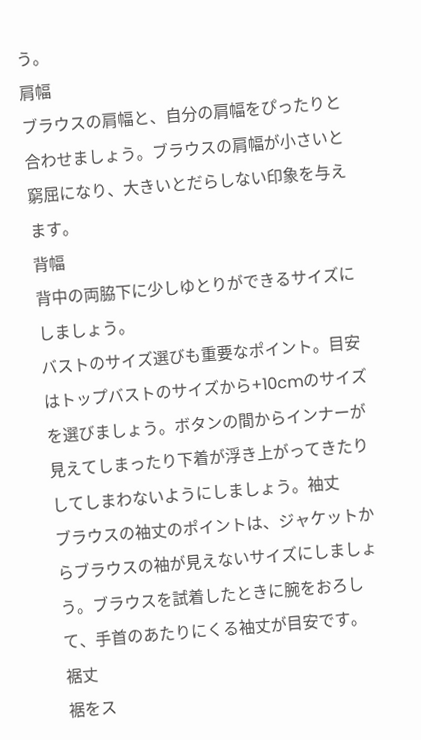う。
肩幅
ブラウスの肩幅と、自分の肩幅をぴったりと合わせましょう。ブラウスの肩幅が小さいと窮屈になり、大きいとだらしない印象を与えます。
背幅
背中の両脇下に少しゆとりができるサイズにしましょう。
バストのサイズ選びも重要なポイント。目安はトップバストのサイズから+10cmのサイズを選びましょう。ボタンの間からインナーが見えてしまったり下着が浮き上がってきたりしてしまわないようにしましょう。袖丈
ブラウスの袖丈のポイントは、ジャケットからブラウスの袖が見えないサイズにしましょう。ブラウスを試着したときに腕をおろして、手首のあたりにくる袖丈が目安です。
裾丈
裾をス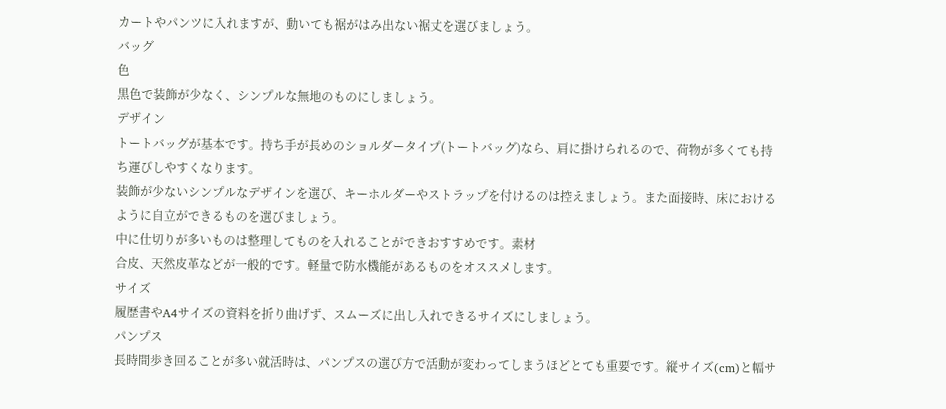カートやパンツに入れますが、動いても裾がはみ出ない裾丈を選びましょう。
バッグ
色
黒色で装飾が少なく、シンプルな無地のものにしましょう。
デザイン
トートバッグが基本です。持ち手が長めのショルダータイプ(トートバッグ)なら、肩に掛けられるので、荷物が多くても持ち運びしやすくなります。
装飾が少ないシンプルなデザインを選び、キーホルダーやストラップを付けるのは控えましょう。また面接時、床におけるように自立ができるものを選びましょう。
中に仕切りが多いものは整理してものを入れることができおすすめです。素材
合皮、天然皮革などが一般的です。軽量で防水機能があるものをオススメします。
サイズ
履歴書やA4サイズの資料を折り曲げず、スムーズに出し入れできるサイズにしましょう。
パンプス
長時間歩き回ることが多い就活時は、パンプスの選び方で活動が変わってしまうほどとても重要です。縦サイズ(cm)と幅サ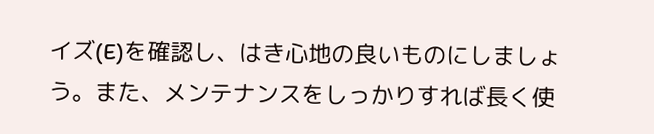イズ(E)を確認し、はき心地の良いものにしましょう。また、メンテナンスをしっかりすれば長く使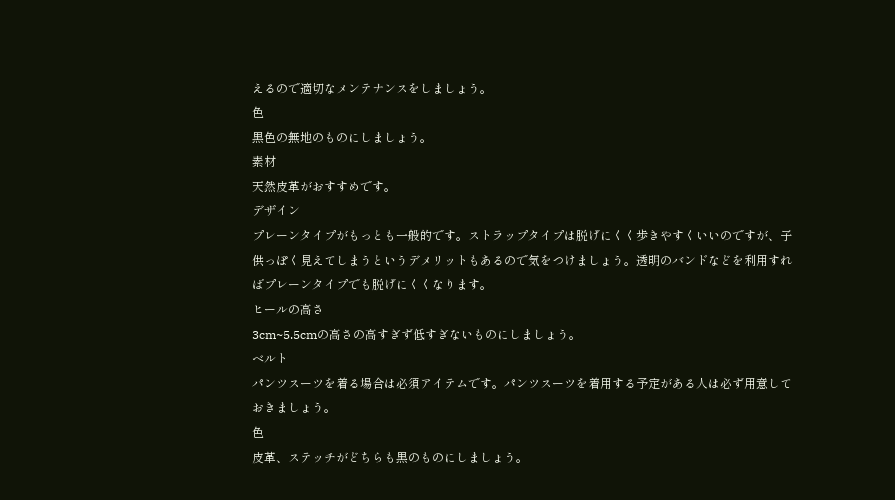えるので適切なメンテナンスをしましょう。
色
黒色の無地のものにしましょう。
素材
天然皮革がおすすめです。
デザイン
プレーンタイプがもっとも一般的です。ストラップタイプは脱げにくく歩きやすくいいのですが、子供っぽく見えてしまうというデメリットもあるので気をつけましょう。透明のバンドなどを利用すればプレーンタイプでも脱げにくくなります。
ヒールの高さ
3cm~5.5cmの高さの高すぎず低すぎないものにしましょう。
ベルト
パンツスーツを着る場合は必須アイテムです。パンツスーツを着用する予定がある人は必ず用意しておきましょう。
色
皮革、ステッチがどちらも黒のものにしましょう。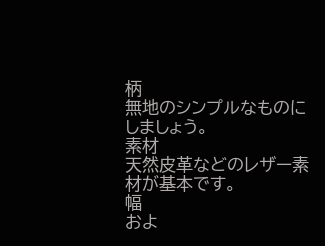柄
無地のシンプルなものにしましょう。
素材
天然皮革などのレザー素材が基本です。
幅
およ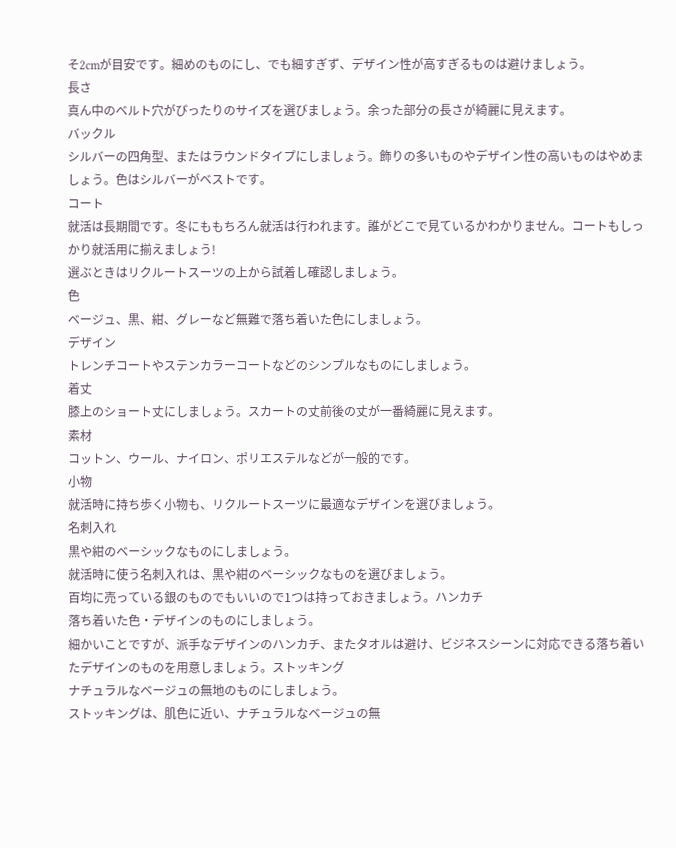そ2cmが目安です。細めのものにし、でも細すぎず、デザイン性が高すぎるものは避けましょう。
長さ
真ん中のベルト穴がぴったりのサイズを選びましょう。余った部分の長さが綺麗に見えます。
バックル
シルバーの四角型、またはラウンドタイプにしましょう。飾りの多いものやデザイン性の高いものはやめましょう。色はシルバーがベストです。
コート
就活は長期間です。冬にももちろん就活は行われます。誰がどこで見ているかわかりません。コートもしっかり就活用に揃えましょう!
選ぶときはリクルートスーツの上から試着し確認しましょう。
色
ベージュ、黒、紺、グレーなど無難で落ち着いた色にしましょう。
デザイン
トレンチコートやステンカラーコートなどのシンプルなものにしましょう。
着丈
膝上のショート丈にしましょう。スカートの丈前後の丈が一番綺麗に見えます。
素材
コットン、ウール、ナイロン、ポリエステルなどが一般的です。
小物
就活時に持ち歩く小物も、リクルートスーツに最適なデザインを選びましょう。
名刺入れ
黒や紺のベーシックなものにしましょう。
就活時に使う名刺入れは、黒や紺のベーシックなものを選びましょう。
百均に売っている銀のものでもいいので1つは持っておきましょう。ハンカチ
落ち着いた色・デザインのものにしましょう。
細かいことですが、派手なデザインのハンカチ、またタオルは避け、ビジネスシーンに対応できる落ち着いたデザインのものを用意しましょう。ストッキング
ナチュラルなベージュの無地のものにしましょう。
ストッキングは、肌色に近い、ナチュラルなベージュの無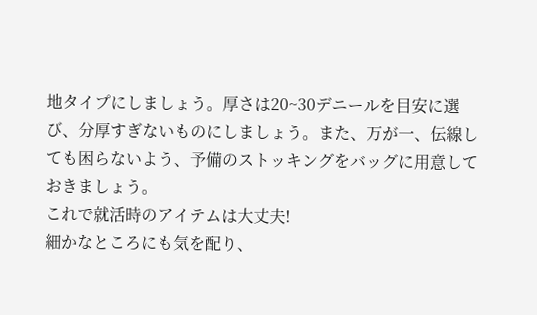地タイプにしましょう。厚さは20~30デニールを目安に選び、分厚すぎないものにしましょう。また、万が一、伝線しても困らないよう、予備のストッキングをバッグに用意しておきましょう。
これで就活時のアイテムは大丈夫!
細かなところにも気を配り、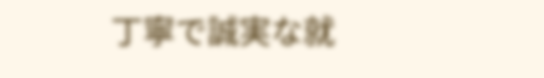丁寧で誠実な就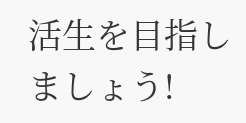活生を目指しましょう!